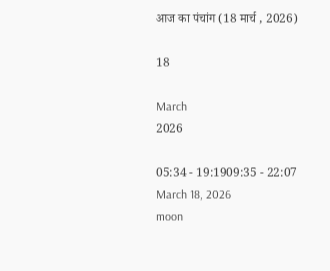आज का पंचांग (18 मार्च , 2026)

18

March
2026

05:34 - 19:1909:35 - 22:07
March 18, 2026
moon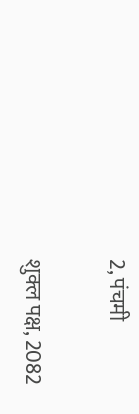2, पंचमी

शुक्ल पक्ष, 2082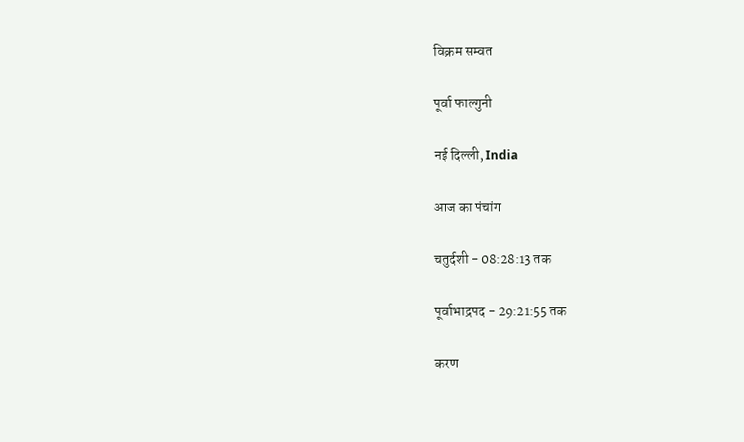विक्रम सम्वत

पूर्वा फाल्गुनी

नई दिल्ली, India

आज का पंचांग

चतुर्दशी - 08:28:13 तक

पूर्वाभाद्रपद - 29:21:55 तक

करण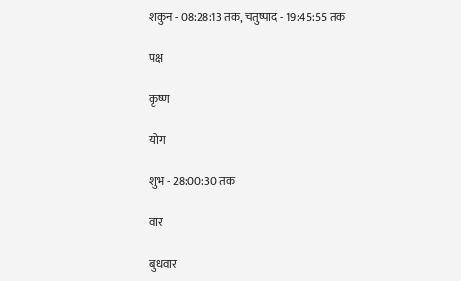शकुन - 08:28:13 तक, चतुष्पाद - 19:45:55 तक

पक्ष

कृष्ण

योग

शुभ - 28:00:30 तक

वार

बुधवार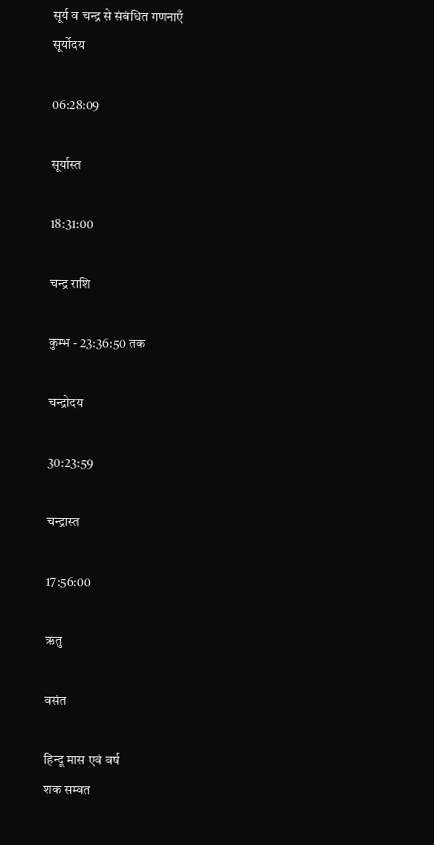सूर्य व चन्द्र से संबंधित गणनाएँ
सूर्योदय

06:28:09

सूर्यास्त

18:31:00

चन्द्र राशि

कुम्भ - 23:36:50 तक

चन्द्रोदय

30:23:59

चन्द्रास्त

17:56:00

ऋतु

वसंत

हिन्दू मास एवं वर्ष
शक सम्वत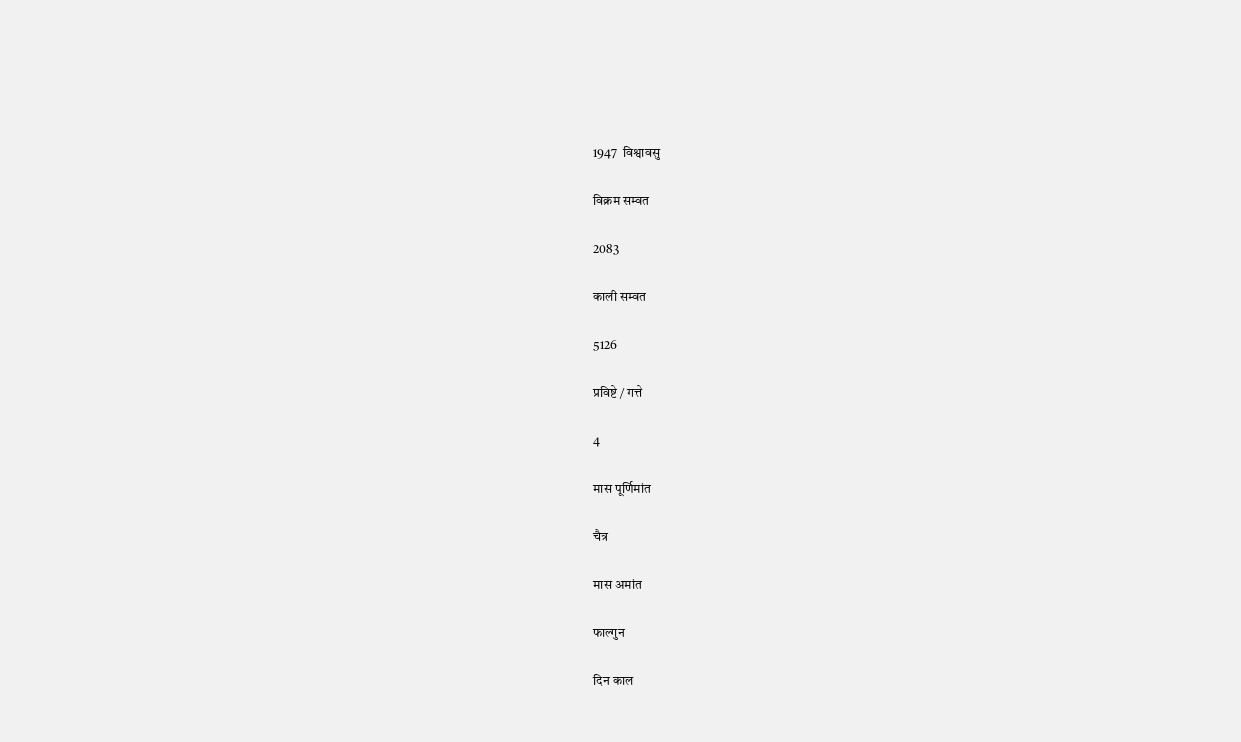1947  विश्वावसु

विक्रम सम्वत

2083

काली सम्वत

5126

प्रविष्टे / गत्ते

4

मास पूर्णिमांत

चैत्र

मास अमांत

फाल्गुन

दिन काल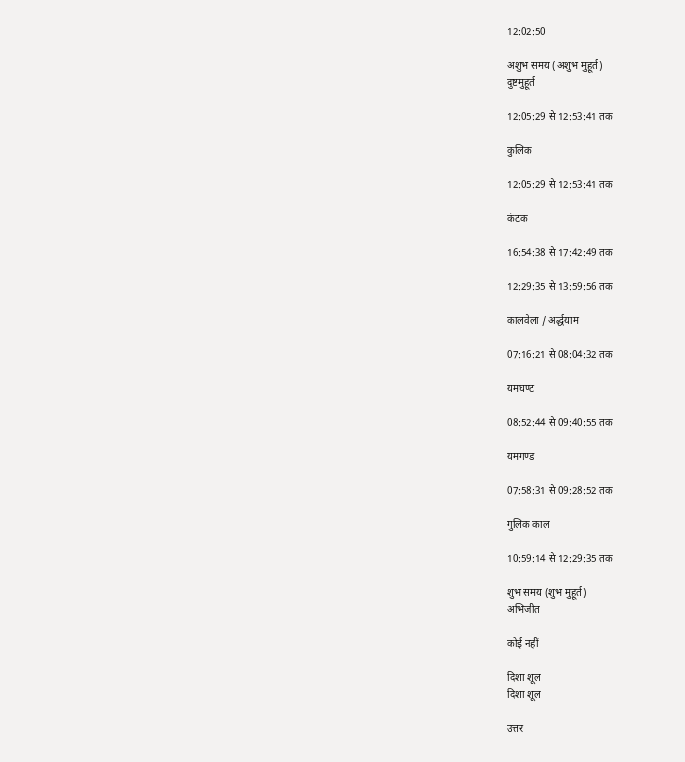12:02:50

अशुभ समय (अशुभ मुहूर्त)
दुष्टमुहूर्त

12:05:29 से 12:53:41 तक

कुलिक

12:05:29 से 12:53:41 तक

कंटक

16:54:38 से 17:42:49 तक

12:29:35 से 13:59:56 तक

कालवेला / अर्द्धयाम

07:16:21 से 08:04:32 तक

यमघण्ट

08:52:44 से 09:40:55 तक

यमगण्ड

07:58:31 से 09:28:52 तक

गुलिक काल

10:59:14 से 12:29:35 तक

शुभ समय (शुभ मुहूर्त)
अभिजीत

कोई नहीं

दिशा शूल
दिशा शूल

उत्तर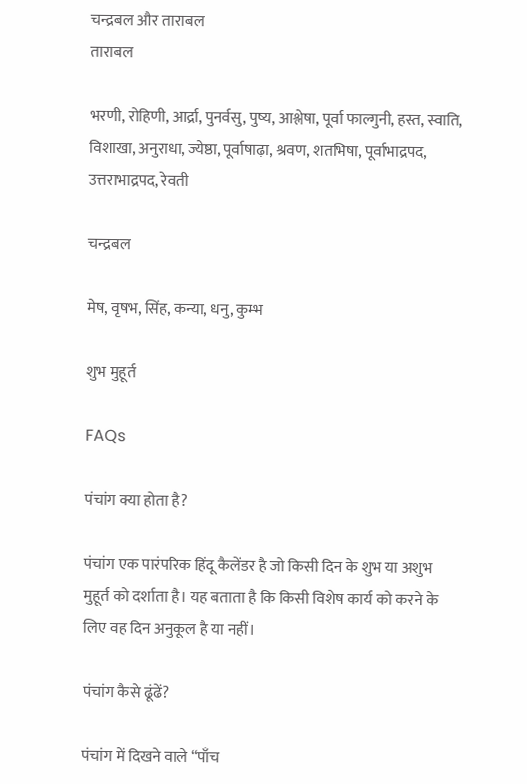चन्द्रबल और ताराबल
ताराबल

भरणी, रोहिणी, आर्द्रा, पुनर्वसु, पुष्य, आश्लेषा, पूर्वा फाल्गुनी, हस्त, स्वाति, विशाखा, अनुराधा, ज्येष्ठा, पूर्वाषाढ़ा, श्रवण, शतभिषा, पूर्वाभाद्रपद, उत्तराभाद्रपद, रेवती

चन्द्रबल

मेष, वृषभ, सिंह, कन्या, धनु, कुम्भ

शुभ मुहूर्त

FAQs

पंचांग क्या होता है?

पंचांग एक पारंपरिक हिंदू कैलेंडर है जो किसी दिन के शुभ या अशुभ मुहूर्त को दर्शाता है। यह बताता है कि किसी विशेष कार्य को करने के लिए वह दिन अनुकूल है या नहीं।

पंचांग कैसे ढूंढें?

पंचांग में दिखने वाले “पाँच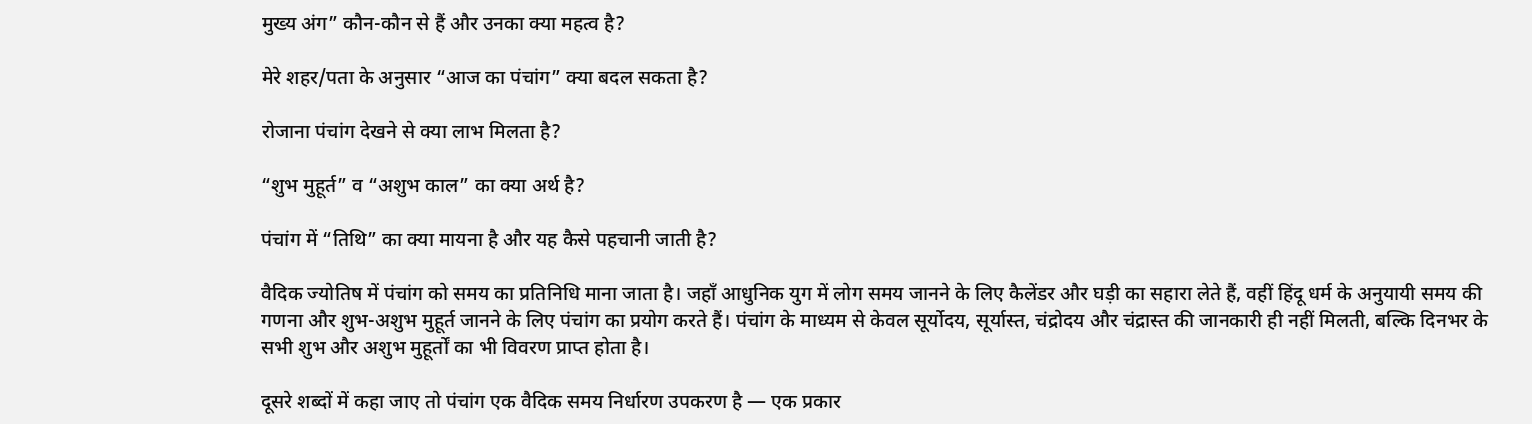मुख्य अंग” कौन-कौन से हैं और उनका क्या महत्व है?

मेरे शहर/पता के अनुसार “आज का पंचांग” क्या बदल सकता है?

रोजाना पंचांग देखने से क्या लाभ मिलता है?

“शुभ मुहूर्त” व “अशुभ काल” का क्या अर्थ है?

पंचांग में “तिथि” का क्या मायना है और यह कैसे पहचानी जाती है?

वैदिक ज्योतिष में पंचांग को समय का प्रतिनिधि माना जाता है। जहाँ आधुनिक युग में लोग समय जानने के लिए कैलेंडर और घड़ी का सहारा लेते हैं, वहीं हिंदू धर्म के अनुयायी समय की गणना और शुभ-अशुभ मुहूर्त जानने के लिए पंचांग का प्रयोग करते हैं। पंचांग के माध्यम से केवल सूर्योदय, सूर्यास्त, चंद्रोदय और चंद्रास्त की जानकारी ही नहीं मिलती, बल्कि दिनभर के सभी शुभ और अशुभ मुहूर्तों का भी विवरण प्राप्त होता है।

दूसरे शब्दों में कहा जाए तो पंचांग एक वैदिक समय निर्धारण उपकरण है — एक प्रकार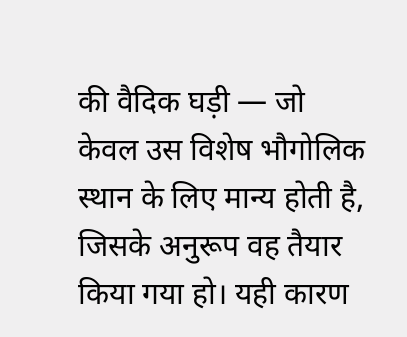की वैदिक घड़ी — जो केवल उस विशेष भौगोलिक स्थान के लिए मान्य होती है, जिसके अनुरूप वह तैयार किया गया हो। यही कारण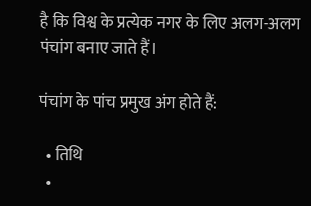है कि विश्व के प्रत्येक नगर के लिए अलग-अलग पंचांग बनाए जाते हैं।

पंचांग के पांच प्रमुख अंग होते हैं:

  • तिथि
  •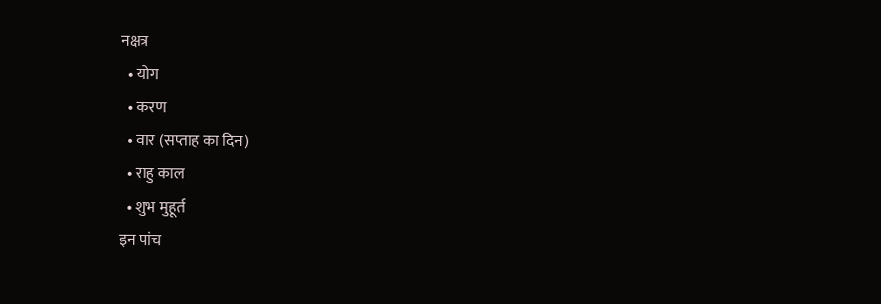नक्षत्र
  • योग
  • करण
  • वार (सप्ताह का दिन)
  • राहु काल
  • शुभ मुहूर्त
इन पांच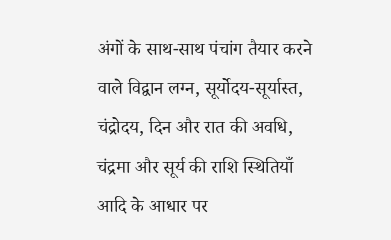अंगों के साथ-साथ पंचांग तैयार करने वाले विद्वान लग्न, सूर्योदय-सूर्यास्त, चंद्रोदय, दिन और रात की अवधि, चंद्रमा और सूर्य की राशि स्थितियाँ आदि के आधार पर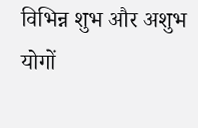विभिन्न शुभ और अशुभ योगों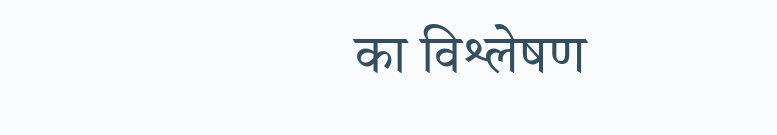का विश्लेषण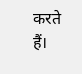करते हैं।